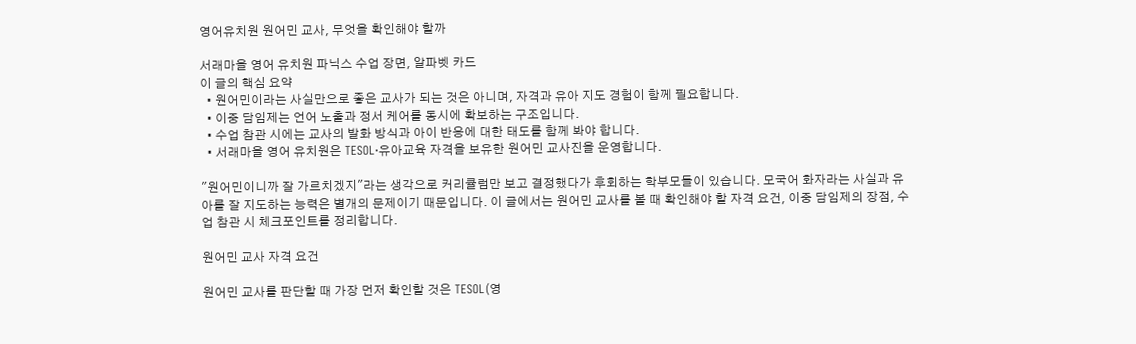영어유치원 원어민 교사, 무엇을 확인해야 할까

서래마을 영어 유치원 파닉스 수업 장면, 알파벳 카드
이 글의 핵심 요약
  • 원어민이라는 사실만으로 좋은 교사가 되는 것은 아니며, 자격과 유아 지도 경험이 함께 필요합니다.
  • 이중 담임제는 언어 노출과 정서 케어를 동시에 확보하는 구조입니다.
  • 수업 참관 시에는 교사의 발화 방식과 아이 반응에 대한 태도를 함께 봐야 합니다.
  • 서래마을 영어 유치원은 TESOL·유아교육 자격을 보유한 원어민 교사진을 운영합니다.

"원어민이니까 잘 가르치겠지"라는 생각으로 커리큘럼만 보고 결정했다가 후회하는 학부모들이 있습니다. 모국어 화자라는 사실과 유아를 잘 지도하는 능력은 별개의 문제이기 때문입니다. 이 글에서는 원어민 교사를 볼 때 확인해야 할 자격 요건, 이중 담임제의 장점, 수업 참관 시 체크포인트를 정리합니다.

원어민 교사 자격 요건

원어민 교사를 판단할 때 가장 먼저 확인할 것은 TESOL(영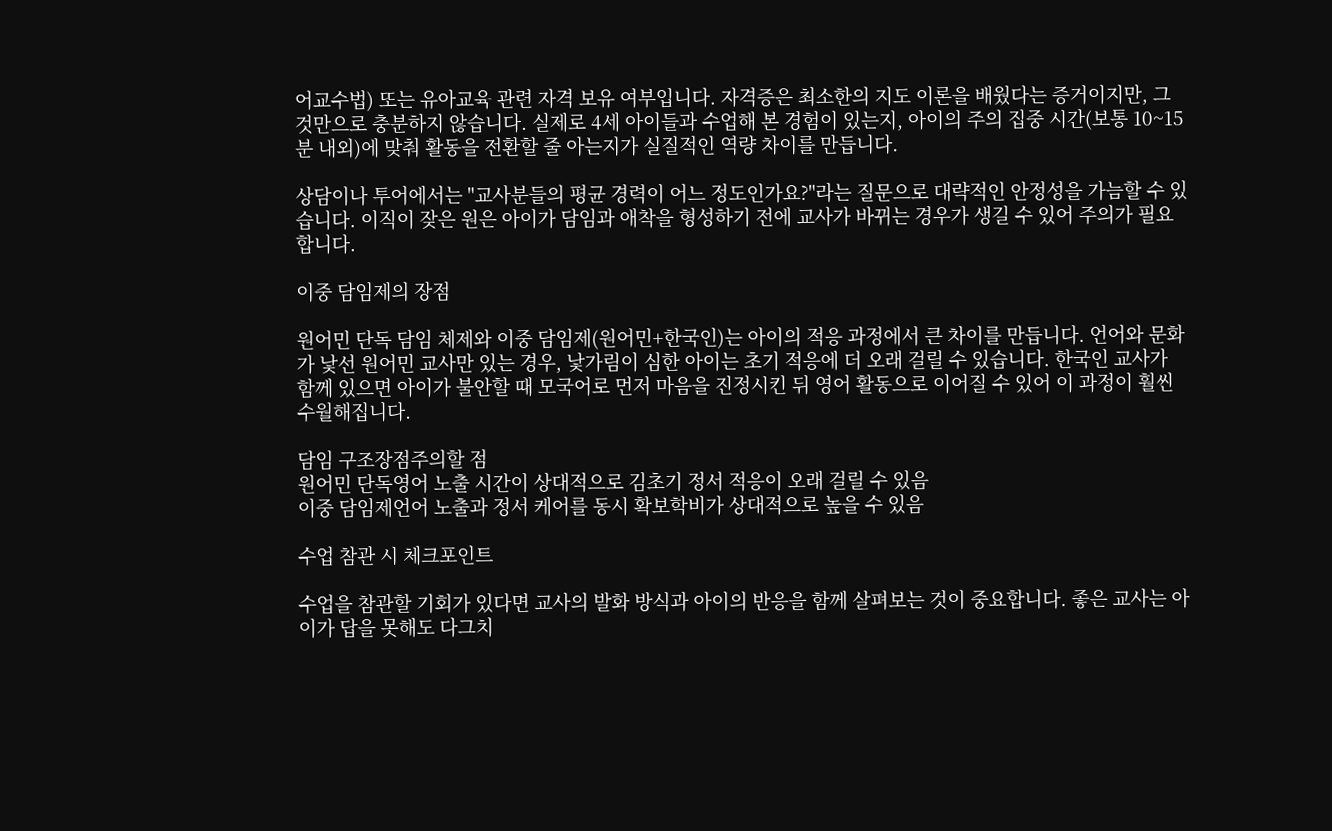어교수법) 또는 유아교육 관련 자격 보유 여부입니다. 자격증은 최소한의 지도 이론을 배웠다는 증거이지만, 그것만으로 충분하지 않습니다. 실제로 4세 아이들과 수업해 본 경험이 있는지, 아이의 주의 집중 시간(보통 10~15분 내외)에 맞춰 활동을 전환할 줄 아는지가 실질적인 역량 차이를 만듭니다.

상담이나 투어에서는 "교사분들의 평균 경력이 어느 정도인가요?"라는 질문으로 대략적인 안정성을 가늠할 수 있습니다. 이직이 잦은 원은 아이가 담임과 애착을 형성하기 전에 교사가 바뀌는 경우가 생길 수 있어 주의가 필요합니다.

이중 담임제의 장점

원어민 단독 담임 체제와 이중 담임제(원어민+한국인)는 아이의 적응 과정에서 큰 차이를 만듭니다. 언어와 문화가 낯선 원어민 교사만 있는 경우, 낯가림이 심한 아이는 초기 적응에 더 오래 걸릴 수 있습니다. 한국인 교사가 함께 있으면 아이가 불안할 때 모국어로 먼저 마음을 진정시킨 뒤 영어 활동으로 이어질 수 있어 이 과정이 훨씬 수월해집니다.

담임 구조장점주의할 점
원어민 단독영어 노출 시간이 상대적으로 김초기 정서 적응이 오래 걸릴 수 있음
이중 담임제언어 노출과 정서 케어를 동시 확보학비가 상대적으로 높을 수 있음

수업 참관 시 체크포인트

수업을 참관할 기회가 있다면 교사의 발화 방식과 아이의 반응을 함께 살펴보는 것이 중요합니다. 좋은 교사는 아이가 답을 못해도 다그치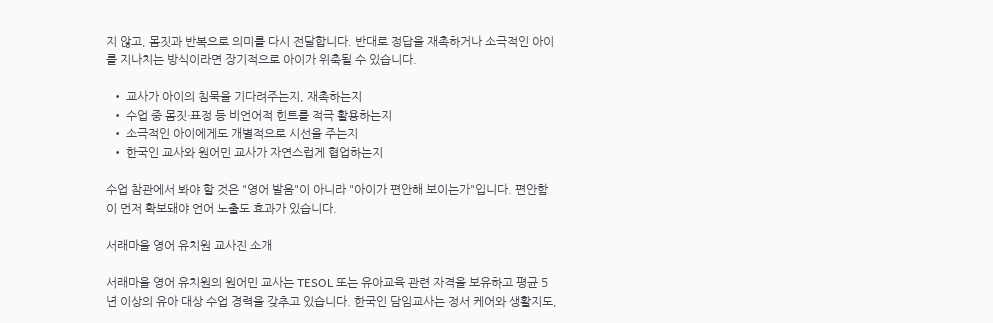지 않고, 몸짓과 반복으로 의미를 다시 전달합니다. 반대로 정답을 재촉하거나 소극적인 아이를 지나치는 방식이라면 장기적으로 아이가 위축될 수 있습니다.

  • 교사가 아이의 침묵을 기다려주는지, 재촉하는지
  • 수업 중 몸짓·표정 등 비언어적 힌트를 적극 활용하는지
  • 소극적인 아이에게도 개별적으로 시선을 주는지
  • 한국인 교사와 원어민 교사가 자연스럽게 협업하는지

수업 참관에서 봐야 할 것은 "영어 발음"이 아니라 "아이가 편안해 보이는가"입니다. 편안함이 먼저 확보돼야 언어 노출도 효과가 있습니다.

서래마을 영어 유치원 교사진 소개

서래마을 영어 유치원의 원어민 교사는 TESOL 또는 유아교육 관련 자격을 보유하고 평균 5년 이상의 유아 대상 수업 경력을 갖추고 있습니다. 한국인 담임교사는 정서 케어와 생활지도,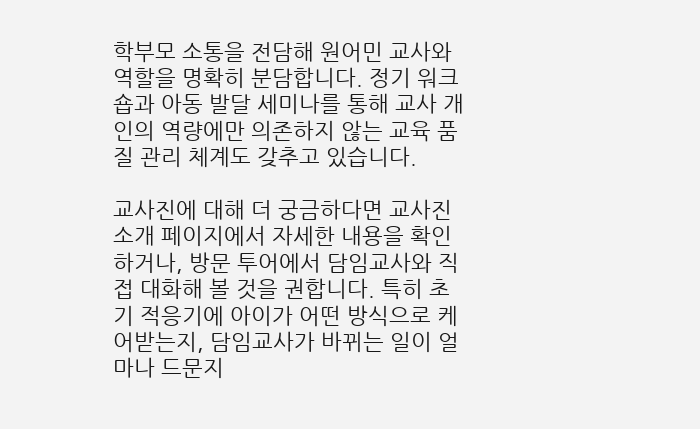학부모 소통을 전담해 원어민 교사와 역할을 명확히 분담합니다. 정기 워크숍과 아동 발달 세미나를 통해 교사 개인의 역량에만 의존하지 않는 교육 품질 관리 체계도 갖추고 있습니다.

교사진에 대해 더 궁금하다면 교사진 소개 페이지에서 자세한 내용을 확인하거나, 방문 투어에서 담임교사와 직접 대화해 볼 것을 권합니다. 특히 초기 적응기에 아이가 어떤 방식으로 케어받는지, 담임교사가 바뀌는 일이 얼마나 드문지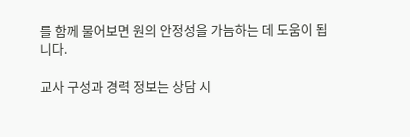를 함께 물어보면 원의 안정성을 가늠하는 데 도움이 됩니다.

교사 구성과 경력 정보는 상담 시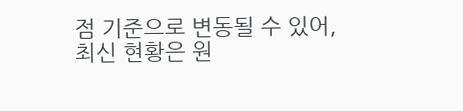점 기준으로 변동될 수 있어, 최신 현황은 원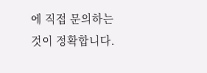에 직접 문의하는 것이 정확합니다.